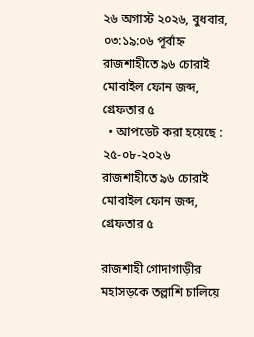২৬ অগাস্ট ২০২৬, বুধবার, ০৩:১৯:০৬ পূর্বাহ্ন
রাজশাহীতে ৯৬ চোরাই মোবাইল ফোন জব্দ, গ্রেফতার ৫
  • আপডেট করা হয়েছে : ২৫-০৮-২০২৬
রাজশাহীতে ৯৬ চোরাই মোবাইল ফোন জব্দ, গ্রেফতার ৫

রাজশাহী গোদাগাড়ীর মহাসড়কে তল্লাশি চালিয়ে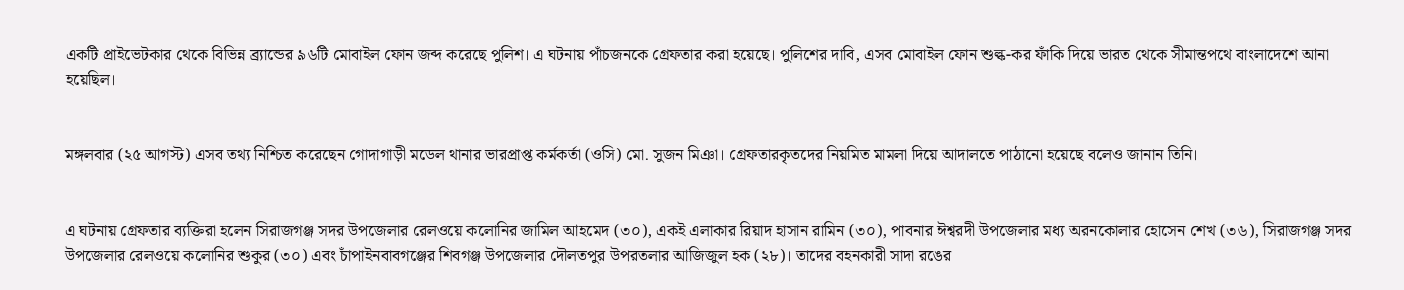একটি প্রাইভেটকার থেকে বিভিন্ন ব্র্যান্ডের ৯৬টি মোবাইল ফোন জব্দ করেছে পুলিশ। এ ঘটনায় পাঁচজনকে গ্রেফতার করা হয়েছে। পুলিশের দাবি, এসব মোবাইল ফোন শুল্ক-কর ফাঁকি দিয়ে ভারত থেকে সীমান্তপথে বাংলাদেশে আনা হয়েছিল।


মঙ্গলবার (২৫ আগস্ট) এসব তথ্য নিশ্চিত করেছেন গোদাগাড়ী মডেল থানার ভারপ্রাপ্ত কর্মকর্তা (ওসি) মো. সুজন মিঞা। গ্রেফতারকৃতদের নিয়মিত মামলা দিয়ে আদালতে পাঠানো হয়েছে বলেও জানান তিনি।


এ ঘটনায় গ্রেফতার ব্যক্তিরা হলেন সিরাজগঞ্জ সদর উপজেলার রেলওয়ে কলোনির জামিল আহমেদ (৩০), একই এলাকার রিয়াদ হাসান রামিন (৩০), পাবনার ঈশ্বরদী উপজেলার মধ্য অরনকোলার হোসেন শেখ (৩৬), সিরাজগঞ্জ সদর উপজেলার রেলওয়ে কলোনির শুকুর (৩০) এবং চাঁপাইনবাবগঞ্জের শিবগঞ্জ উপজেলার দৌলতপুর উপরতলার আজিজুল হক (২৮)। তাদের বহনকারী সাদা রঙের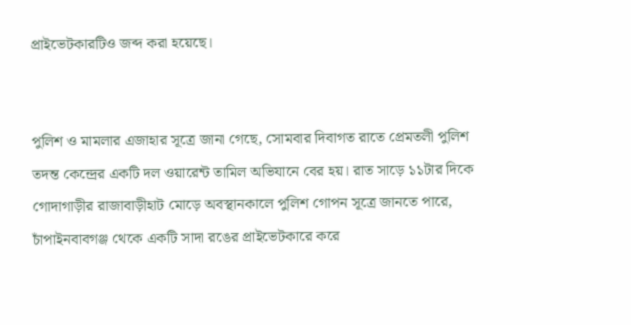প্রাইভেটকারটিও জব্দ করা হয়েছে।


পুলিশ ও মামলার এজাহার সূত্রে জানা গেছে, সোমবার দিবাগত রাতে প্রেমতলী পুলিশ তদন্ত কেন্দ্রের একটি দল ওয়ারেন্ট তামিল অভিযানে বের হয়। রাত সাড়ে ১১টার দিকে গোদাগাড়ীর রাজাবাড়ীহাট মোড়ে অবস্থানকালে পুলিশ গোপন সূত্রে জানতে পারে, চাঁপাইনবাবগঞ্জ থেকে একটি সাদা রঙের প্রাইভেটকারে করে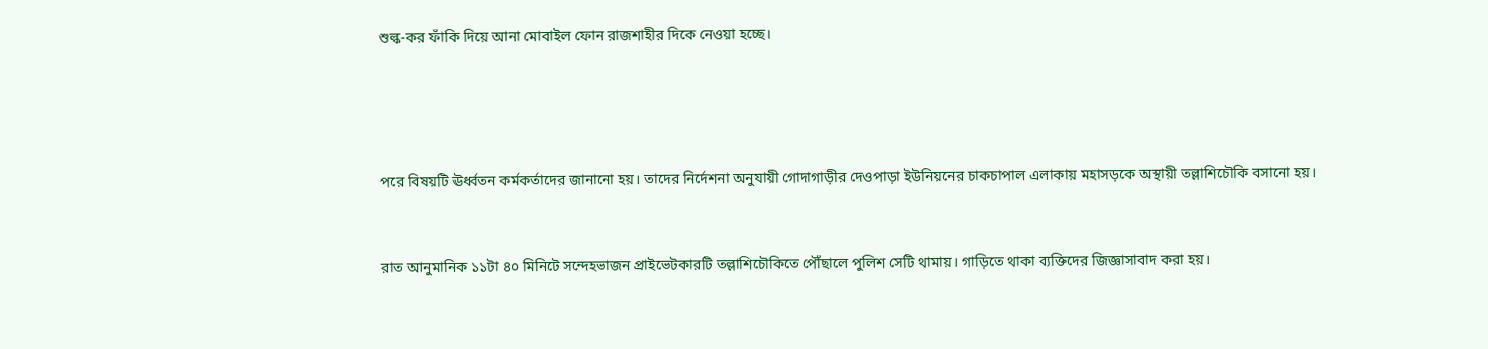শুল্ক-কর ফাঁকি দিয়ে আনা মোবাইল ফোন রাজশাহীর দিকে নেওয়া হচ্ছে।




পরে বিষয়টি ঊর্ধ্বতন কর্মকর্তাদের জানানো হয়। তাদের নির্দেশনা অনুযায়ী গোদাগাড়ীর দেওপাড়া ইউনিয়নের চাকচাপাল এলাকায় মহাসড়কে অস্থায়ী তল্লাশিচৌকি বসানো হয়।


রাত আনুমানিক ১১টা ৪০ মিনিটে সন্দেহভাজন প্রাইভেটকারটি তল্লাশিচৌকিতে পৌঁছালে পুলিশ সেটি থামায়। গাড়িতে থাকা ব্যক্তিদের জিজ্ঞাসাবাদ করা হয়।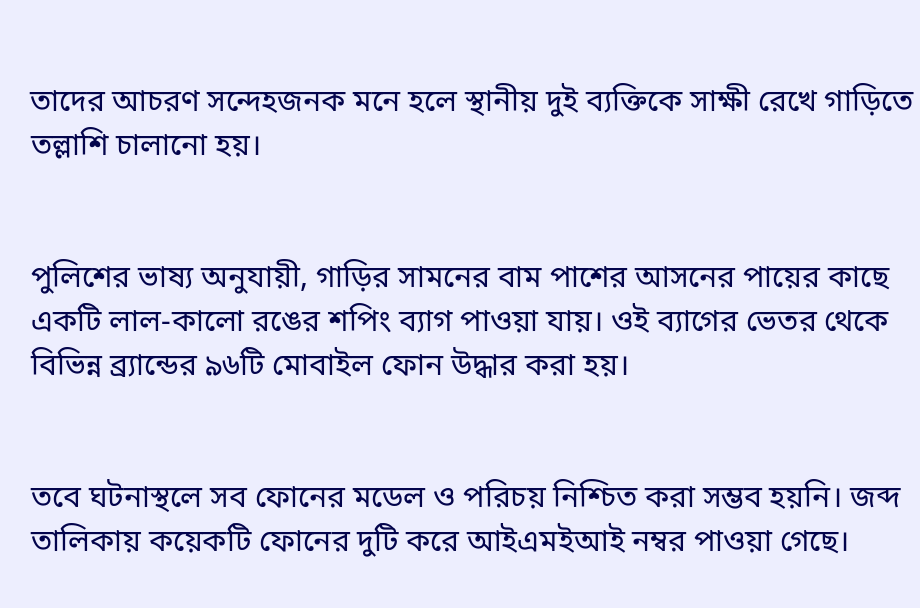তাদের আচরণ সন্দেহজনক মনে হলে স্থানীয় দুই ব্যক্তিকে সাক্ষী রেখে গাড়িতে তল্লাশি চালানো হয়।


পুলিশের ভাষ্য অনুযায়ী, গাড়ির সামনের বাম পাশের আসনের পায়ের কাছে একটি লাল-কালো রঙের শপিং ব্যাগ পাওয়া যায়। ওই ব্যাগের ভেতর থেকে বিভিন্ন ব্র্যান্ডের ৯৬টি মোবাইল ফোন উদ্ধার করা হয়।


তবে ঘটনাস্থলে সব ফোনের মডেল ও পরিচয় নিশ্চিত করা সম্ভব হয়নি। জব্দ তালিকায় কয়েকটি ফোনের দুটি করে আইএমইআই নম্বর পাওয়া গেছে।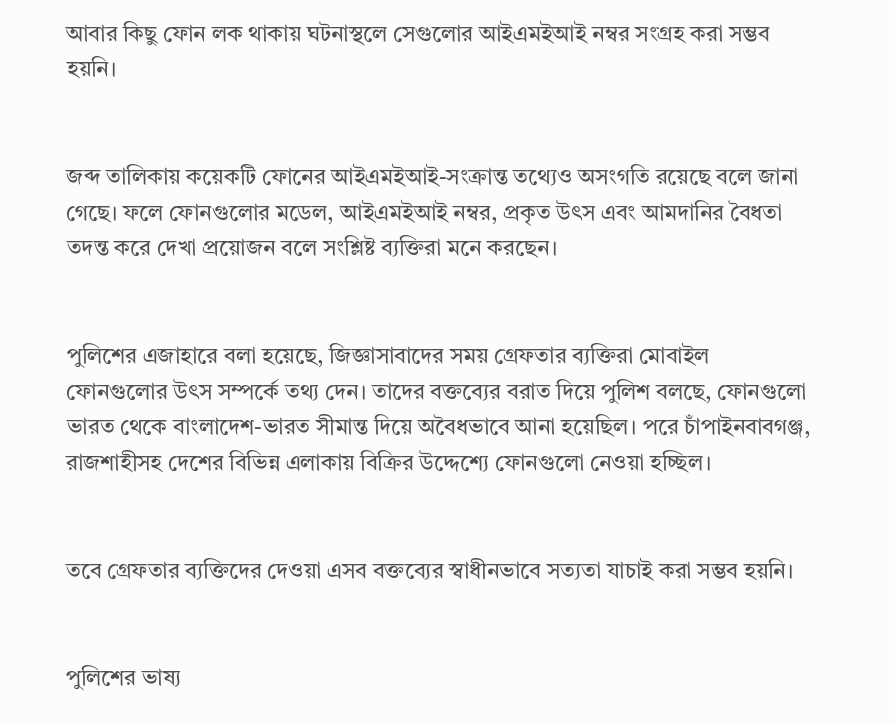আবার কিছু ফোন লক থাকায় ঘটনাস্থলে সেগুলোর আইএমইআই নম্বর সংগ্রহ করা সম্ভব হয়নি।


জব্দ তালিকায় কয়েকটি ফোনের আইএমইআই-সংক্রান্ত তথ্যেও অসংগতি রয়েছে বলে জানা গেছে। ফলে ফোনগুলোর মডেল, আইএমইআই নম্বর, প্রকৃত উৎস এবং আমদানির বৈধতা তদন্ত করে দেখা প্রয়োজন বলে সংশ্লিষ্ট ব্যক্তিরা মনে করছেন।


পুলিশের এজাহারে বলা হয়েছে, জিজ্ঞাসাবাদের সময় গ্রেফতার ব্যক্তিরা মোবাইল ফোনগুলোর উৎস সম্পর্কে তথ্য দেন। তাদের বক্তব্যের বরাত দিয়ে পুলিশ বলছে, ফোনগুলো ভারত থেকে বাংলাদেশ-ভারত সীমান্ত দিয়ে অবৈধভাবে আনা হয়েছিল। পরে চাঁপাইনবাবগঞ্জ, রাজশাহীসহ দেশের বিভিন্ন এলাকায় বিক্রির উদ্দেশ্যে ফোনগুলো নেওয়া হচ্ছিল।


তবে গ্রেফতার ব্যক্তিদের দেওয়া এসব বক্তব্যের স্বাধীনভাবে সত্যতা যাচাই করা সম্ভব হয়নি।


পুলিশের ভাষ্য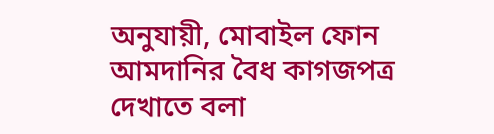অনুযায়ী, মোবাইল ফোন আমদানির বৈধ কাগজপত্র দেখাতে বলা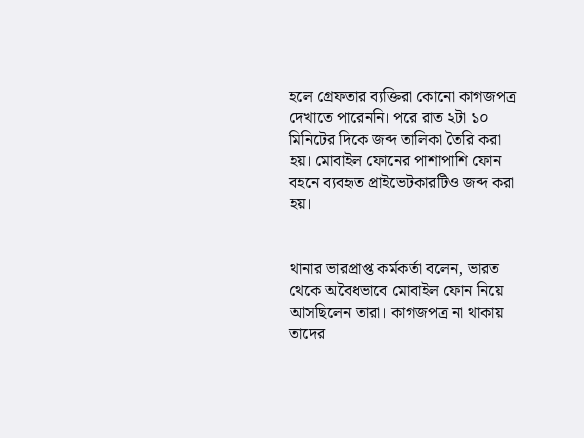হলে গ্রেফতার ব্যক্তিরা কোনো কাগজপত্র দেখাতে পারেননি। পরে রাত ২টা ১০ মিনিটের দিকে জব্দ তালিকা তৈরি করা হয়। মোবাইল ফোনের পাশাপাশি ফোন বহনে ব্যবহৃত প্রাইভেটকারটিও জব্দ করা হয়।


থানার ভারপ্রাপ্ত কর্মকর্তা বলেন, ভারত থেকে অবৈধভাবে মোবাইল ফোন নিয়ে আসছিলেন তারা। কাগজপত্র না থাকায় তাদের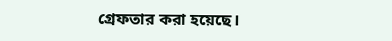গ্রেফতার করা হয়েছে।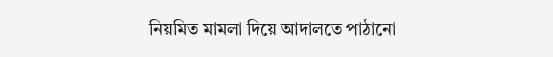নিয়মিত মামলা দিয়ে আদালতে পাঠানো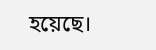হয়েছে।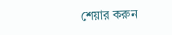শেয়ার করুন